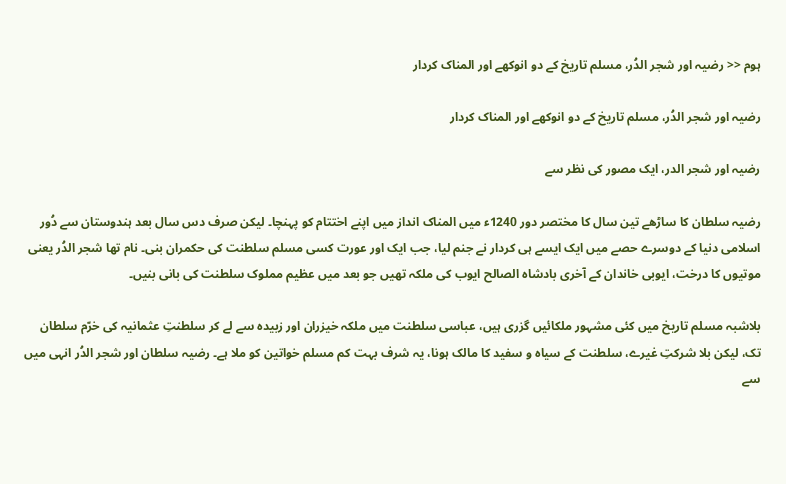ہوم << رضیہ اور شجر الدُر، مسلم تاریخ کے دو انوکھے اور المناک کردار

رضیہ اور شجر الدُر، مسلم تاریخ کے دو انوکھے اور المناک کردار

رضیہ اور شجر الدر، ایک مصور کی نظر سے

رضیہ سلطان کا ساڑھے تین سال کا مختصر دور 1240ء میں المناک انداز میں اپنے اختتام کو پہنچا۔ لیکن صرف دس سال بعد ہندوستان سے دُور اسلامی دنیا کے دوسرے حصے میں ایک ایسے ہی کردار نے جنم لیا، جب ایک اور عورت کسی مسلم سلطنت کی حکمران بنی۔ نام تھا شجر الدُر یعنی موتیوں کا درخت، ایوبی خاندان کے آخری بادشاہ الصالح ایوب کی ملکہ تھیں جو بعد میں عظیم مملوک سلطنت کی بانی بنیں۔

بلاشبہ مسلم تاریخ میں کئی مشہور ملکائیں گزری ہیں، عباسی سلطنت میں ملکہ خیزران اور زبیدہ سے لے کر سلطنتِ عثمانیہ کی خرّم سلطان تک، لیکن بلا شرکتِ غیرے، سلطنت کے سیاہ و سفید کا مالک ہونا، یہ شرف بہت کم مسلم خواتین کو ملا ہے۔ رضیہ سلطان اور شجر الدُر انہی میں سے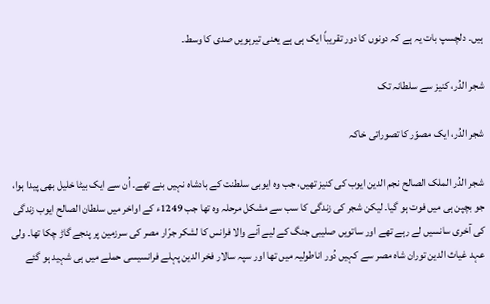ہیں۔ دلچسپ بات یہ ہے کہ دونوں کا دور تقریباً ایک ہی ہے یعنی تیرہویں صدی کا وسط۔

شجر الدُر، کنیز سے سلطانہ تک

شجر الدُر، ایک مصوّر کا تصوراتی خاکہ

شجر الدُر الملک الصالح نجم الدین ایوب کی کنیز تھیں، جب وہ ایوبی سلطنت کے بادشاہ نہیں بنے تھے۔ اُن سے ایک بیٹا خلیل بھی پیدا ہوا، جو بچپن ہی میں فوت ہو گیا۔ لیکن شجر کی زندگی کا سب سے مشکل مرحلہ وہ تھا جب 1249ء کے اواخر میں سلطان الصالح ایوب زندگی کی آخری سانسیں لے رہے تھے اور ساتویں صلیبی جنگ کے لیے آنے والا فرانس کا لشکر جرّار مصر کی سرزمین پر پنجے گاڑ چکا تھا۔ ولی عہد غیاث الدین توران شاہ مصر سے کہیں دُور اناطولیہ میں تھا اور سپہ سالار فخر الدین پہلے فرانسیسی حملے میں ہی شہید ہو گئے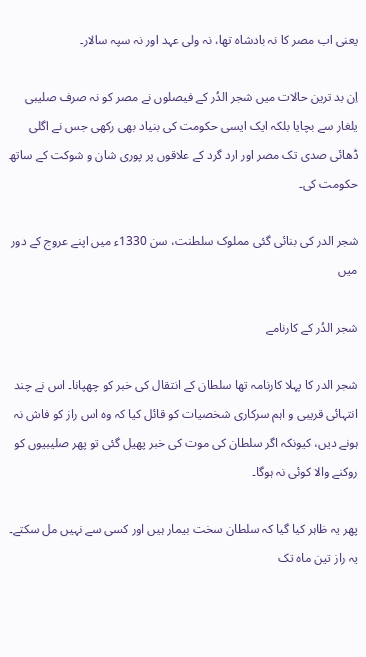یعنی اب مصر کا نہ بادشاہ تھا، نہ ولی عہد اور نہ سپہ سالار۔

اِن بد ترین حالات میں شجر الدُر کے فیصلوں نے مصر کو نہ صرف صلیبی یلغار سے بچایا بلکہ ایک ایسی حکومت کی بنیاد بھی رکھی جس نے اگلی ڈھائی صدی تک مصر اور ارد گرد کے علاقوں پر پوری شان و شوکت کے ساتھ حکومت کی۔

شجر الدر کی بنائی گئی مملوک سلطنت، سن 1330ء میں اپنے عروج کے دور میں

شجر الدُر کے کارنامے

شجر الدر کا پہلا کارنامہ تھا سلطان کے انتقال کی خبر کو چھپانا۔ اس نے چند انتہائی قریبی و اہم سرکاری شخصیات کو قائل کیا کہ وہ اس راز کو فاش نہ ہونے دیں، کیونکہ اگر سلطان کی موت کی خبر پھیل گئی تو پھر صلیبیوں کو روکنے والا کوئی نہ ہوگا۔

پھر یہ ظاہر کیا گیا کہ سلطان سخت بیمار ہیں اور کسی سے نہیں مل سکتے۔ یہ راز تین ماہ تک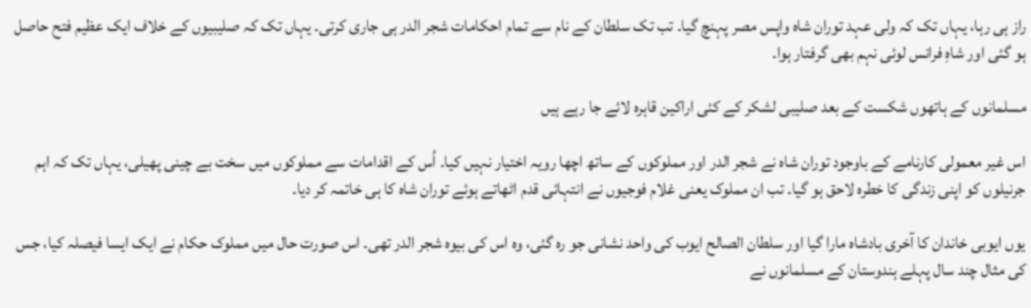راز ہی رہا، یہاں تک کہ ولی عہد توران شاہ واپس مصر پہنچ گیا۔ تب تک سلطان کے نام سے تمام احکامات شجر الدر ہی جاری کرتی۔ یہاں تک کہ صلیبیوں کے خلاف ایک عظیم فتح حاصل ہو گئی اور شاہِ فرانس لوئی نہم بھی گرفتار ہوا۔

مسلمانوں کے ہاتھوں شکست کے بعد صلیبی لشکر کے کئی اراکین قاہرہ لائے جا رہے ہیں

اس غیر معمولی کارنامے کے باوجود توران شاہ نے شجر الدر اور مملوکوں کے ساتھ اچھا رویہ اختیار نہیں کیا۔ اُس کے اقدامات سے مملوکوں میں سخت بے چینی پھیلی، یہاں تک کہ اہم جرنیلوں کو اپنی زندگی کا خطرہ لاحق ہو گیا۔ تب ان مملوک یعنی غلام فوجیوں نے انتہائی قدم اٹھاتے ہوئے توران شاہ کا ہی خاتمہ کر دیا۔

یوں ایوبی خاندان کا آخری بادشاہ مارا گیا اور سلطان الصالح ایوب کی واحد نشانی جو رہ گئی، وہ اس کی بیوہ شجر الدر تھی۔ اس صورت حال میں مملوک حکام نے ایک ایسا فیصلہ کیا، جس کی مثال چند سال پہلے ہندوستان کے مسلمانوں نے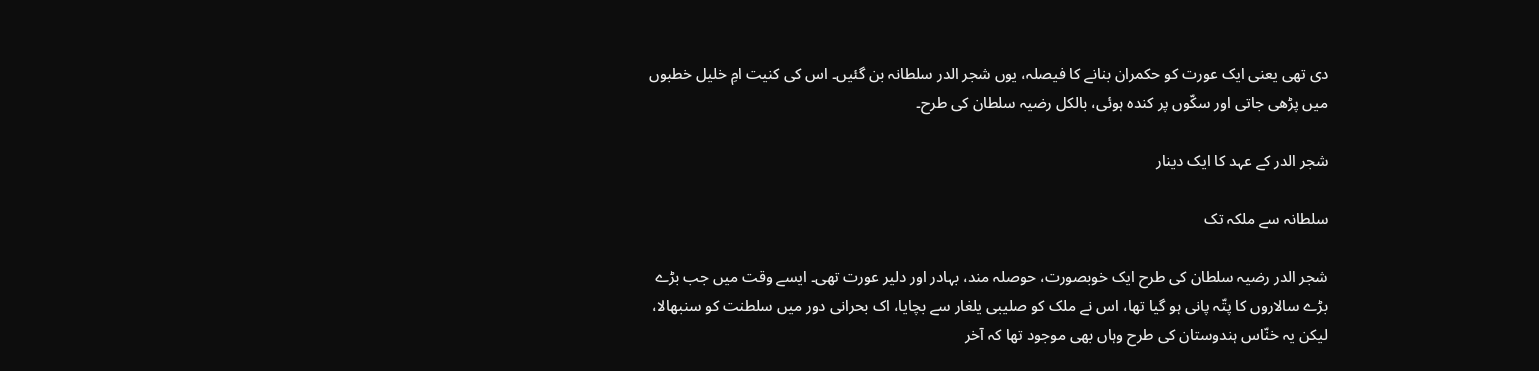دی تھی یعنی ایک عورت کو حکمران بنانے کا فیصلہ، یوں شجر الدر سلطانہ بن گئیں۔ اس کی کنیت امِ خلیل خطبوں میں پڑھی جاتی اور سکّوں پر کندہ ہوئی، بالکل رضیہ سلطان کی طرح۔

شجر الدر کے عہد کا ایک دینار

سلطانہ سے ملکہ تک

شجر الدر رضیہ سلطان کی طرح ایک خوبصورت، حوصلہ مند، بہادر اور دلیر عورت تھی۔ ایسے وقت میں جب بڑے بڑے سالاروں کا پتّہ پانی ہو گیا تھا، اس نے ملک کو صلیبی یلغار سے بچایا، اک بحرانی دور میں سلطنت کو سنبھالا، لیکن یہ خنّاس ہندوستان کی طرح وہاں بھی موجود تھا کہ آخر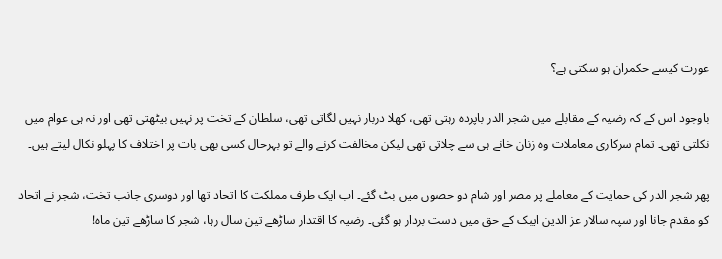عورت کیسے حکمران ہو سکتی ہے؟

باوجود اس کے کہ رضیہ کے مقابلے میں شجر الدر باپردہ رہتی تھی، کھلا دربار نہیں لگاتی تھی، سلطان کے تخت پر نہیں بیٹھتی تھی اور نہ ہی عوام میں نکلتی تھی۔ تمام سرکاری معاملات وہ زنان خانے ہی سے چلاتی تھی لیکن مخالفت کرنے والے تو بہرحال کسی بھی بات پر اختلاف کا پہلو نکال لیتے ہیں۔

پھر شجر الدر کی حمایت کے معاملے پر مصر اور شام دو حصوں میں بٹ گئے۔ اب ایک طرف مملکت کا اتحاد تھا اور دوسری جانب تخت، شجر نے اتحاد کو مقدم جانا اور سپہ سالار عز الدین ایبک کے حق میں دست بردار ہو گئی۔ رضیہ کا اقتدار ساڑھے تین سال رہا، شجر کا ساڑھے تین ماہ!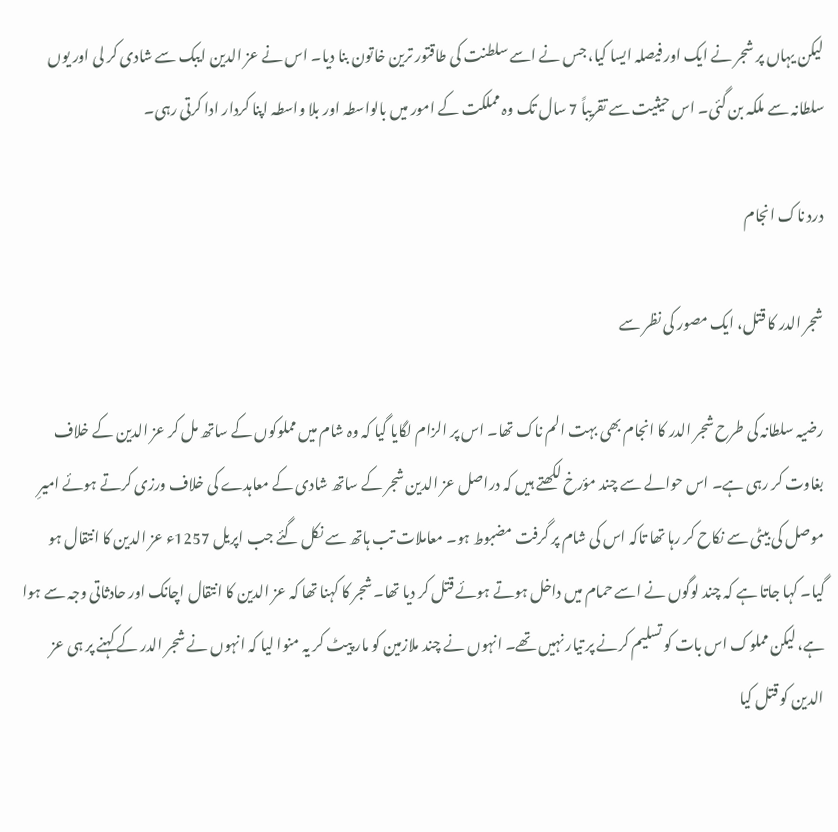لیکن یہاں پر شجر نے ایک اور فیصلہ ایسا کیا، جس نے اسے سلطنت کی طاقتور ترین خاتون بنا دیا۔ اس نے عز الدین ایبک سے شادی کر لی اور یوں سلطانہ سے ملکہ بن گئی۔ اس حیثیت سے تقریباً 7 سال تک وہ مملکت کے امور میں بالواسطہ اور بلا واسطہ اپنا کردار ادا کرتی رہی۔

درد ناک انجام

شجر الدر کا قتل، ایک مصور کی نظر سے

رضیہ سلطانہ کی طرح شجر الدر کا انجام بھی بہت الم ناک تھا۔ اس پر الزام لگایا گیا کہ وہ شام میں مملوکوں کے ساتھ مل کر عز الدین کے خلاف بغاوت کر رہی ہے۔ اس حوالے سے چند مؤرخ لکھتے ہیں کہ دراصل عز الدین شجر کے ساتھ شادی کے معاہدے کی خلاف ورزی کرتے ہوئے امیرِ موصل کی بیٹی سے نکاح کر رہا تھا تاکہ اس کی شام پر گرفت مضبوط ہو۔ معاملات تب ہاتھ سے نکل گئے جب اپریل 1257ء عز الدین کا انتقال ہو گیا۔ کہا جاتا ہے کہ چند لوگوں نے اسے حمام میں داخل ہوتے ہوئے قتل کر دیا تھا۔ شجر کا کہنا تھا کہ عز الدین کا انتقال اچانک اور حادثاتی وجہ سے ہوا ہے، لیکن مملوک اس بات کو تسلیم کرنے پر تیار نہیں تھے۔ انہوں نے چند ملازمین کو مار پیٹ کر یہ منوا لیا کہ انہوں نے شجر الدر کے کہنے پر ہی عز الدین کو قتل کیا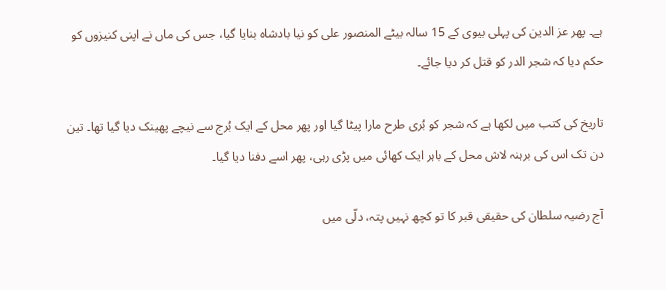ہے۔ پھر عز الدین کی پہلی بیوی کے 15 سالہ بیٹے المنصور علی کو نیا بادشاہ بنایا گیا، جس کی ماں نے اپنی کنیزوں کو حکم دیا کہ شجر الدر کو قتل کر دیا جائے۔

تاریخ کی کتب میں لکھا ہے کہ شجر کو بُری طرح مارا پیٹا گیا اور پھر محل کے ایک بُرج سے نیچے پھینک دیا گیا تھا۔ تین دن تک اس کی برہنہ لاش محل کے باہر ایک کھائی میں پڑی رہی، پھر اسے دفنا دیا گیا۔

آج رضیہ سلطان کی حقیقی قبر کا تو کچھ نہیں پتہ، دلّی میں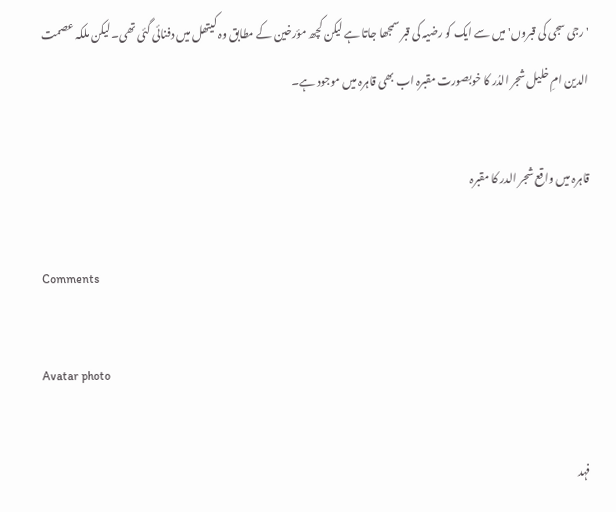'رجی سجی کی قبروں' میں سے ایک کو رضیہ کی قبر سمجھا جاتا ہے لیکن کچھ مؤرخین کے مطابق وہ کیتھل میں دفنائی گئی تھی۔ لیکن ملکہ عصمت الدین امِ خلیل شجر الدُر کا خوبصورت مقبرہ اب بھی قاہرہ میں موجود ہے۔

قاہرہ میں واقع شجر الدر کا مقبرہ

Comments

Avatar photo

فہد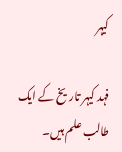کیہر

فہد کیہر تاریخ کے ایک طالب علم ہیں۔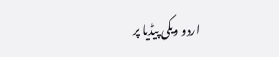اردو ویکی پیڈیا پر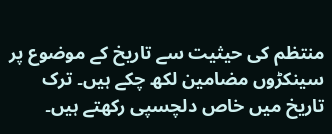منتظم کی حیثیت سے تاریخ کے موضوع پر سینکڑوں مضامین لکھ چکے ہیں۔ ترک تاریخ میں خاص دلچسپی رکھتے ہیں۔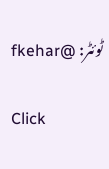ٹوئٹر: @fkehar

Click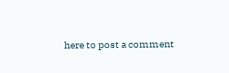here to post a comment